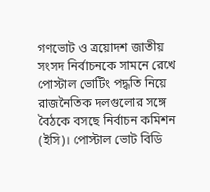গণভোট ও ত্রয়োদশ জাতীয় সংসদ নির্বাচনকে সামনে রেখে পোস্টাল ভোটিং পদ্ধতি নিয়ে রাজনৈতিক দলগুলোর সঙ্গে বৈঠকে বসছে নির্বাচন কমিশন (ইসি)। পোস্টাল ভোট বিডি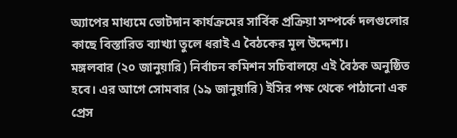অ্যাপের মাধ্যমে ভোটদান কার্যক্রমের সার্বিক প্রক্রিয়া সম্পর্কে দলগুলোর কাছে বিস্তারিত ব্যাখ্যা তুলে ধরাই এ বৈঠকের মূল উদ্দেশ্য।
মঙ্গলবার (২০ জানুয়ারি) নির্বাচন কমিশন সচিবালয়ে এই বৈঠক অনুষ্ঠিত হবে। এর আগে সোমবার (১৯ জানুয়ারি) ইসির পক্ষ থেকে পাঠানো এক প্রেস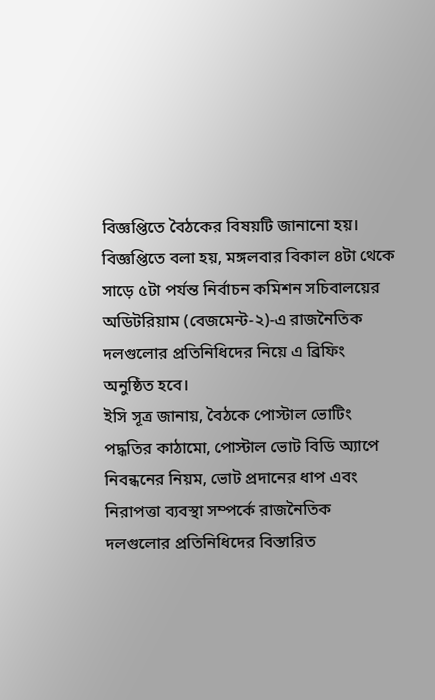বিজ্ঞপ্তিতে বৈঠকের বিষয়টি জানানো হয়। বিজ্ঞপ্তিতে বলা হয়, মঙ্গলবার বিকাল ৪টা থেকে সাড়ে ৫টা পর্যন্ত নির্বাচন কমিশন সচিবালয়ের অডিটরিয়াম (বেজমেন্ট-২)-এ রাজনৈতিক দলগুলোর প্রতিনিধিদের নিয়ে এ ব্রিফিং অনুষ্ঠিত হবে।
ইসি সূত্র জানায়, বৈঠকে পোস্টাল ভোটিং পদ্ধতির কাঠামো, পোস্টাল ভোট বিডি অ্যাপে নিবন্ধনের নিয়ম, ভোট প্রদানের ধাপ এবং নিরাপত্তা ব্যবস্থা সম্পর্কে রাজনৈতিক দলগুলোর প্রতিনিধিদের বিস্তারিত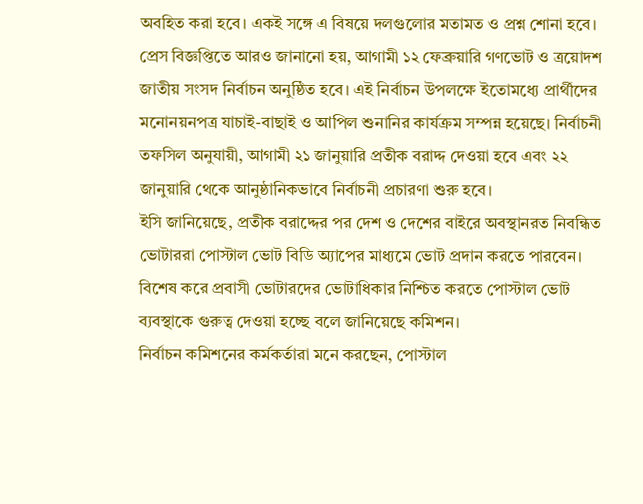অবহিত করা হবে। একই সঙ্গে এ বিষয়ে দলগুলোর মতামত ও প্রশ্ন শোনা হবে।
প্রেস বিজ্ঞপ্তিতে আরও জানানো হয়, আগামী ১২ ফেব্রুয়ারি গণভোট ও ত্রয়োদশ জাতীয় সংসদ নির্বাচন অনুষ্ঠিত হবে। এই নির্বাচন উপলক্ষে ইতোমধ্যে প্রার্থীদের মনোনয়নপত্র যাচাই-বাছাই ও আপিল শুনানির কার্যক্রম সম্পন্ন হয়েছে। নির্বাচনী তফসিল অনুযায়ী, আগামী ২১ জানুয়ারি প্রতীক বরাদ্দ দেওয়া হবে এবং ২২ জানুয়ারি থেকে আনুষ্ঠানিকভাবে নির্বাচনী প্রচারণা শুরু হবে।
ইসি জানিয়েছে, প্রতীক বরাদ্দের পর দেশ ও দেশের বাইরে অবস্থানরত নিবন্ধিত ভোটাররা পোস্টাল ভোট বিডি অ্যাপের মাধ্যমে ভোট প্রদান করতে পারবেন। বিশেষ করে প্রবাসী ভোটারদের ভোটাধিকার নিশ্চিত করতে পোস্টাল ভোট ব্যবস্থাকে গুরুত্ব দেওয়া হচ্ছে বলে জানিয়েছে কমিশন।
নির্বাচন কমিশনের কর্মকর্তারা মনে করছেন, পোস্টাল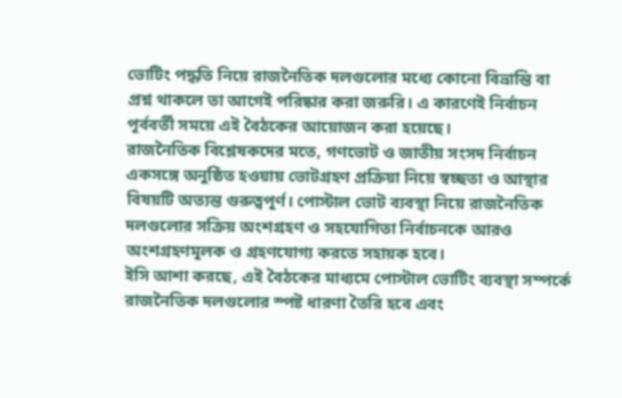ভোটিং পদ্ধতি নিয়ে রাজনৈতিক দলগুলোর মধ্যে কোনো বিভ্রান্তি বা প্রশ্ন থাকলে তা আগেই পরিষ্কার করা জরুরি। এ কারণেই নির্বাচন পূর্ববর্তী সময়ে এই বৈঠকের আয়োজন করা হয়েছে।
রাজনৈতিক বিশ্লেষকদের মতে, গণভোট ও জাতীয় সংসদ নির্বাচন একসঙ্গে অনুষ্ঠিত হওয়ায় ভোটগ্রহণ প্রক্রিয়া নিয়ে স্বচ্ছতা ও আস্থার বিষয়টি অত্যন্ত গুরুত্বপূর্ণ। পোস্টাল ভোট ব্যবস্থা নিয়ে রাজনৈতিক দলগুলোর সক্রিয় অংশগ্রহণ ও সহযোগিতা নির্বাচনকে আরও অংশগ্রহণমূলক ও গ্রহণযোগ্য করতে সহায়ক হবে।
ইসি আশা করছে, এই বৈঠকের মাধ্যমে পোস্টাল ভোটিং ব্যবস্থা সম্পর্কে রাজনৈতিক দলগুলোর স্পষ্ট ধারণা তৈরি হবে এবং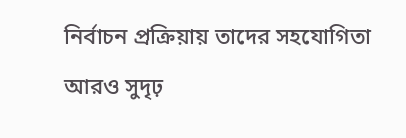নির্বাচন প্রক্রিয়ায় তাদের সহযোগিতা আরও সুদৃঢ়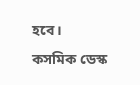হবে।
কসমিক ডেস্ক